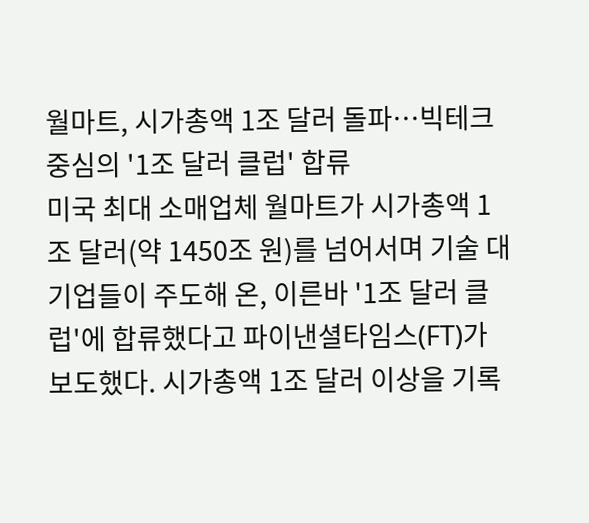월마트, 시가총액 1조 달러 돌파…빅테크 중심의 '1조 달러 클럽' 합류
미국 최대 소매업체 월마트가 시가총액 1조 달러(약 1450조 원)를 넘어서며 기술 대기업들이 주도해 온, 이른바 '1조 달러 클럽'에 합류했다고 파이낸셜타임스(FT)가 보도했다. 시가총액 1조 달러 이상을 기록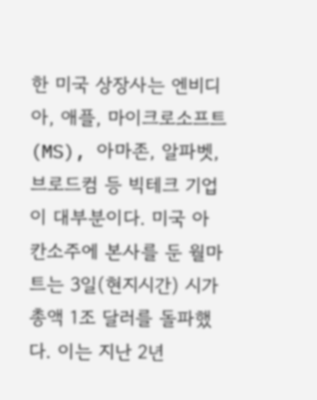한 미국 상장사는 엔비디아, 애플, 마이크로소프트(MS), 아마존, 알파벳, 브로드컴 등 빅테크 기업이 대부분이다. 미국 아칸소주에 본사를 둔 월마트는 3일(현지시간) 시가총액 1조 달러를 돌파했다. 이는 지난 2년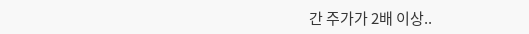간 주가가 2배 이상..